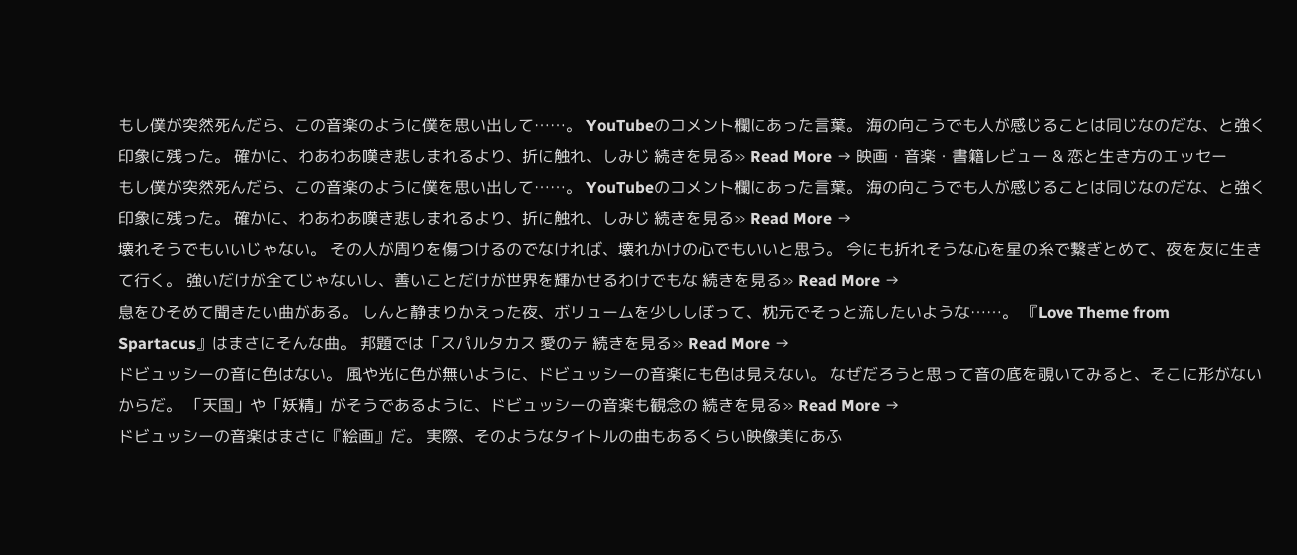もし僕が突然死んだら、この音楽のように僕を思い出して……。 YouTubeのコメント欄にあった言葉。 海の向こうでも人が感じることは同じなのだな、と強く印象に残った。 確かに、わあわあ嘆き悲しまれるより、折に触れ、しみじ 続きを見る» Read More → 映画・音楽・書籍レビュー & 恋と生き方のエッセー
もし僕が突然死んだら、この音楽のように僕を思い出して……。 YouTubeのコメント欄にあった言葉。 海の向こうでも人が感じることは同じなのだな、と強く印象に残った。 確かに、わあわあ嘆き悲しまれるより、折に触れ、しみじ 続きを見る» Read More →
壊れそうでもいいじゃない。 その人が周りを傷つけるのでなければ、壊れかけの心でもいいと思う。 今にも折れそうな心を星の糸で繋ぎとめて、夜を友に生きて行く。 強いだけが全てじゃないし、善いことだけが世界を輝かせるわけでもな 続きを見る» Read More →
息をひそめて聞きたい曲がある。 しんと静まりかえった夜、ボリュームを少ししぼって、枕元でそっと流したいような……。 『Love Theme from Spartacus』はまさにそんな曲。 邦題では「スパルタカス 愛のテ 続きを見る» Read More →
ドビュッシーの音に色はない。 風や光に色が無いように、ドビュッシーの音楽にも色は見えない。 なぜだろうと思って音の底を覗いてみると、そこに形がないからだ。 「天国」や「妖精」がそうであるように、ドビュッシーの音楽も観念の 続きを見る» Read More →
ドビュッシーの音楽はまさに『絵画』だ。 実際、そのようなタイトルの曲もあるくらい映像美にあふ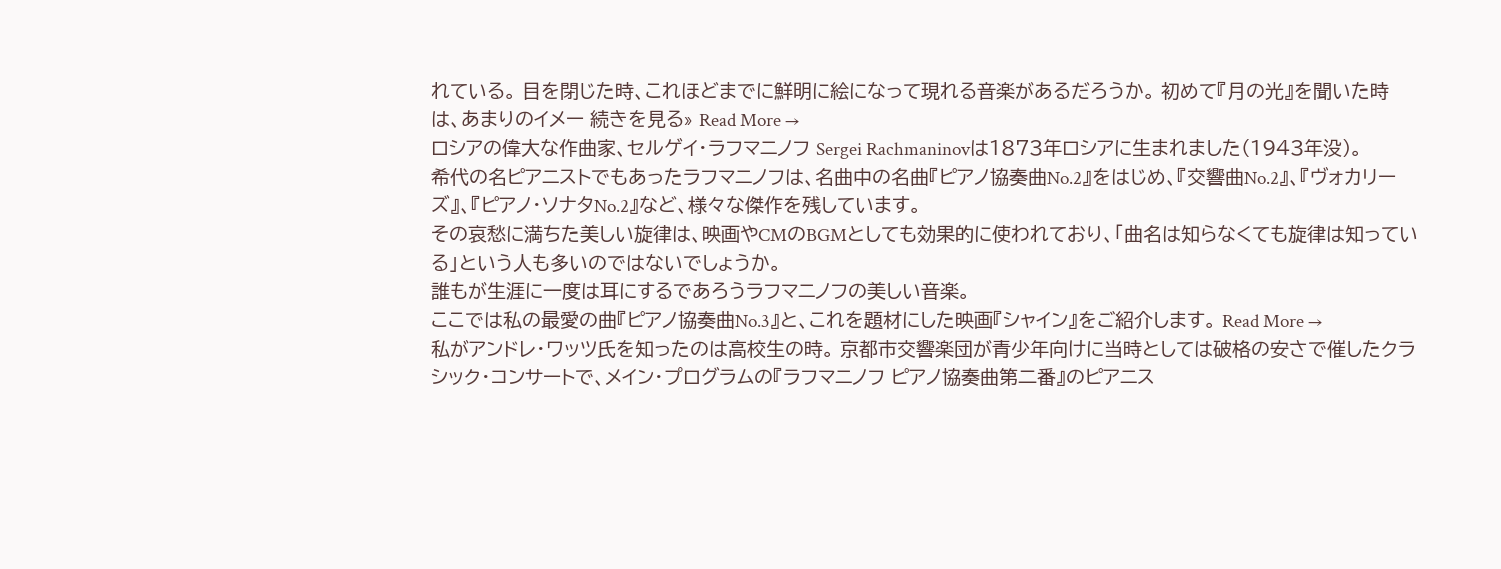れている。 目を閉じた時、これほどまでに鮮明に絵になって現れる音楽があるだろうか。 初めて『月の光』を聞いた時は、あまりのイメー 続きを見る» Read More →
ロシアの偉大な作曲家、セルゲイ・ラフマニノフ Sergei Rachmaninovは1873年ロシアに生まれました(1943年没)。
希代の名ピアニストでもあったラフマニノフは、名曲中の名曲『ピアノ協奏曲No.2』をはじめ、『交響曲No.2』、『ヴォカリーズ』、『ピアノ・ソナタNo.2』など、様々な傑作を残しています。
その哀愁に満ちた美しい旋律は、映画やCMのBGMとしても効果的に使われており、「曲名は知らなくても旋律は知っている」という人も多いのではないでしょうか。
誰もが生涯に一度は耳にするであろうラフマニノフの美しい音楽。
ここでは私の最愛の曲『ピアノ協奏曲No.3』と、これを題材にした映画『シャイン』をご紹介します。 Read More →
私がアンドレ・ワッツ氏を知ったのは高校生の時。 京都市交響楽団が青少年向けに当時としては破格の安さで催したクラシック・コンサートで、メイン・プログラムの『ラフマニノフ ピアノ協奏曲第二番』のピアニス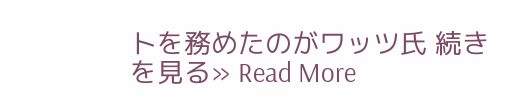トを務めたのがワッツ氏 続きを見る» Read More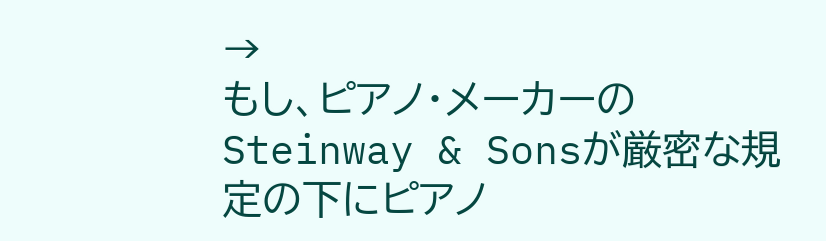→
もし、ピアノ・メーカーのSteinway & Sonsが厳密な規定の下にピアノ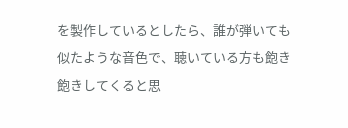を製作しているとしたら、誰が弾いても似たような音色で、聴いている方も飽き飽きしてくると思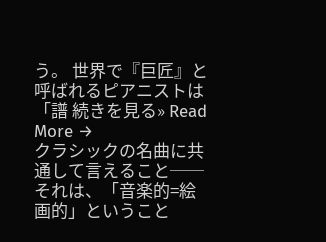う。 世界で『巨匠』と呼ばれるピアニストは「譜 続きを見る» Read More →
クラシックの名曲に共通して言えること──それは、「音楽的=絵画的」ということ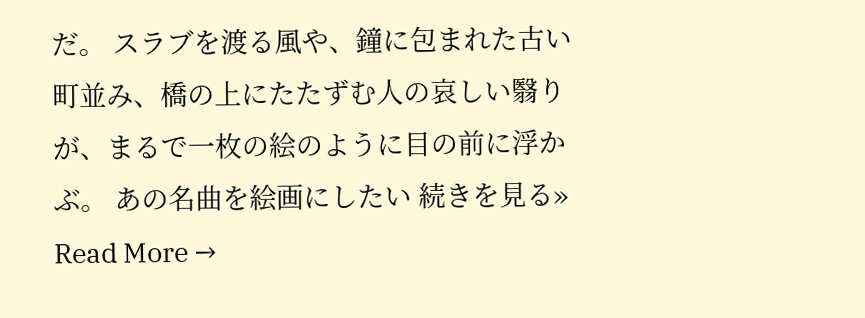だ。 スラブを渡る風や、鐘に包まれた古い町並み、橋の上にたたずむ人の哀しい翳りが、まるで一枚の絵のように目の前に浮かぶ。 あの名曲を絵画にしたい 続きを見る» Read More →